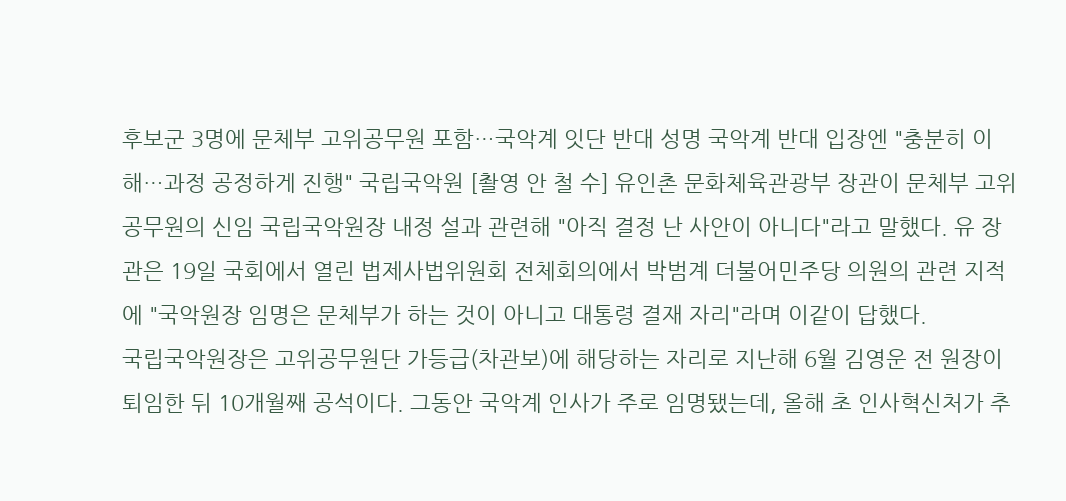후보군 3명에 문체부 고위공무원 포함…국악계 잇단 반대 성명 국악계 반대 입장엔 "충분히 이해…과정 공정하게 진행" 국립국악원 [촬영 안 철 수] 유인촌 문화체육관광부 장관이 문체부 고위공무원의 신임 국립국악원장 내정 설과 관련해 "아직 결정 난 사안이 아니다"라고 말했다. 유 장관은 19일 국회에서 열린 법제사법위원회 전체회의에서 박범계 더불어민주당 의원의 관련 지적에 "국악원장 임명은 문체부가 하는 것이 아니고 대통령 결재 자리"라며 이같이 답했다.
국립국악원장은 고위공무원단 가등급(차관보)에 해당하는 자리로 지난해 6월 김영운 전 원장이 퇴임한 뒤 10개월째 공석이다. 그동안 국악계 인사가 주로 임명됐는데, 올해 초 인사혁신처가 추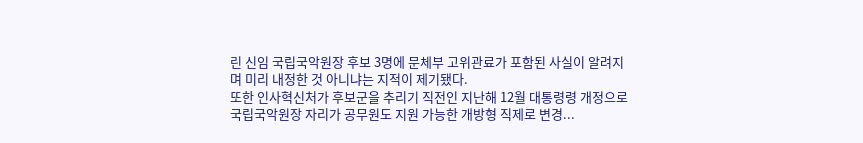린 신임 국립국악원장 후보 3명에 문체부 고위관료가 포함된 사실이 알려지며 미리 내정한 것 아니냐는 지적이 제기됐다.
또한 인사혁신처가 후보군을 추리기 직전인 지난해 12월 대통령령 개정으로 국립국악원장 자리가 공무원도 지원 가능한 개방형 직제로 변경...